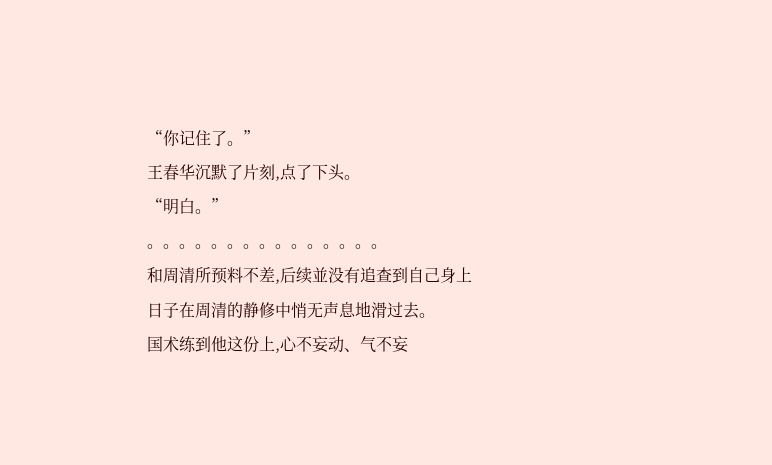“你记住了。”
王春华沉默了片刻,点了下头。
“明白。”
。。。。。。。。。。。。。。。
和周清所预料不差,后续並没有追查到自己身上
日子在周清的静修中悄无声息地滑过去。
国术练到他这份上,心不妄动、气不妄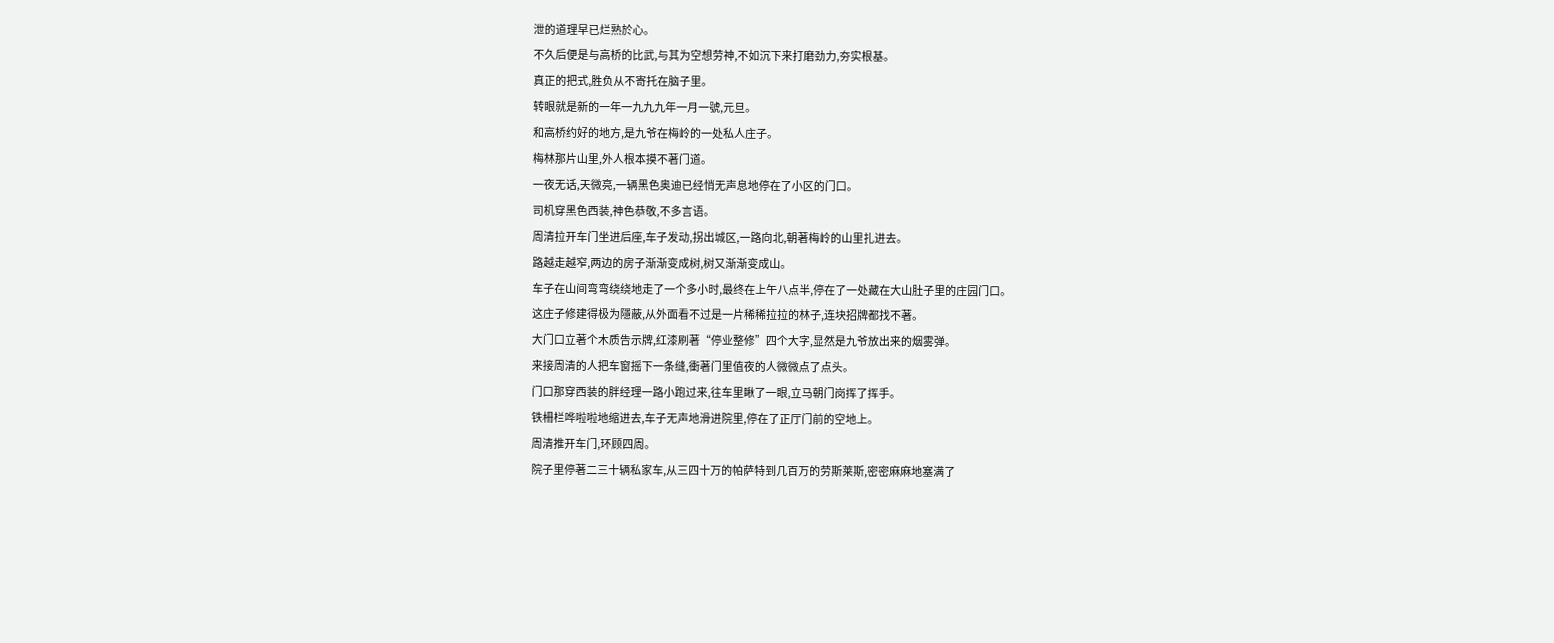泄的道理早已烂熟於心。
不久后便是与高桥的比武,与其为空想劳神,不如沉下来打磨劲力,夯实根基。
真正的把式,胜负从不寄托在脑子里。
转眼就是新的一年一九九九年一月一號,元旦。
和高桥约好的地方,是九爷在梅岭的一处私人庄子。
梅林那片山里,外人根本摸不著门道。
一夜无话,天微亮,一辆黑色奥迪已经悄无声息地停在了小区的门口。
司机穿黑色西装,神色恭敬,不多言语。
周清拉开车门坐进后座,车子发动,拐出城区,一路向北,朝著梅岭的山里扎进去。
路越走越窄,两边的房子渐渐变成树,树又渐渐变成山。
车子在山间弯弯绕绕地走了一个多小时,最终在上午八点半,停在了一处藏在大山肚子里的庄园门口。
这庄子修建得极为隱蔽,从外面看不过是一片稀稀拉拉的林子,连块招牌都找不著。
大门口立著个木质告示牌,红漆刷著“停业整修”四个大字,显然是九爷放出来的烟雾弹。
来接周清的人把车窗摇下一条缝,衝著门里值夜的人微微点了点头。
门口那穿西装的胖经理一路小跑过来,往车里瞅了一眼,立马朝门岗挥了挥手。
铁柵栏哗啦啦地缩进去,车子无声地滑进院里,停在了正厅门前的空地上。
周清推开车门,环顾四周。
院子里停著二三十辆私家车,从三四十万的帕萨特到几百万的劳斯莱斯,密密麻麻地塞满了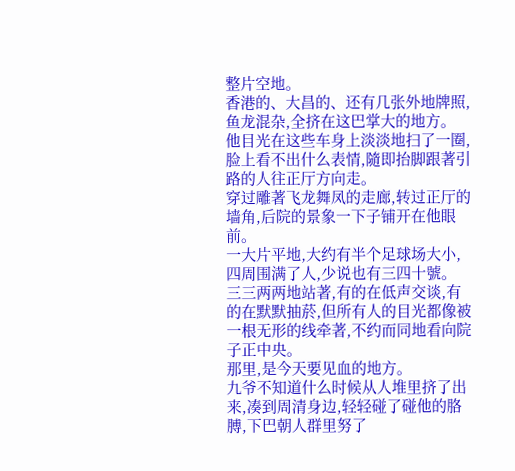整片空地。
香港的、大昌的、还有几张外地牌照,鱼龙混杂,全挤在这巴掌大的地方。
他目光在这些车身上淡淡地扫了一圈,脸上看不出什么表情,隨即抬脚跟著引路的人往正厅方向走。
穿过雕著飞龙舞凤的走廊,转过正厅的墙角,后院的景象一下子铺开在他眼前。
一大片平地,大约有半个足球场大小,四周围满了人,少说也有三四十號。
三三两两地站著,有的在低声交谈,有的在默默抽菸,但所有人的目光都像被一根无形的线牵著,不约而同地看向院子正中央。
那里,是今天要见血的地方。
九爷不知道什么时候从人堆里挤了出来,凑到周清身边,轻轻碰了碰他的胳膊,下巴朝人群里努了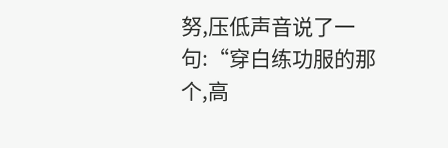努,压低声音说了一句:“穿白练功服的那个,高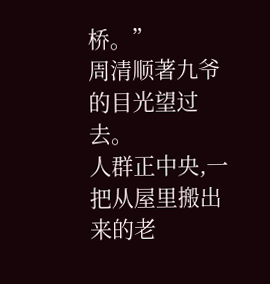桥。”
周清顺著九爷的目光望过去。
人群正中央,一把从屋里搬出来的老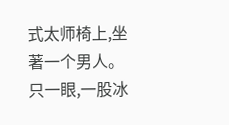式太师椅上,坐著一个男人。
只一眼,一股冰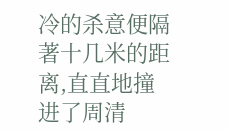冷的杀意便隔著十几米的距离,直直地撞进了周清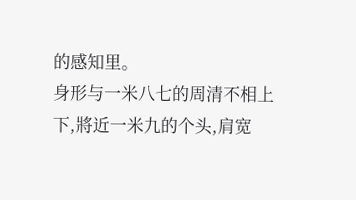的感知里。
身形与一米八七的周清不相上下,將近一米九的个头,肩宽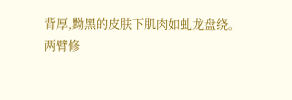背厚,黝黑的皮肤下肌肉如虬龙盘绕。
两臂修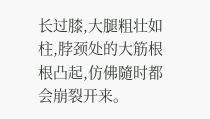长过膝,大腿粗壮如柱,脖颈处的大筋根根凸起,仿佛隨时都会崩裂开来。